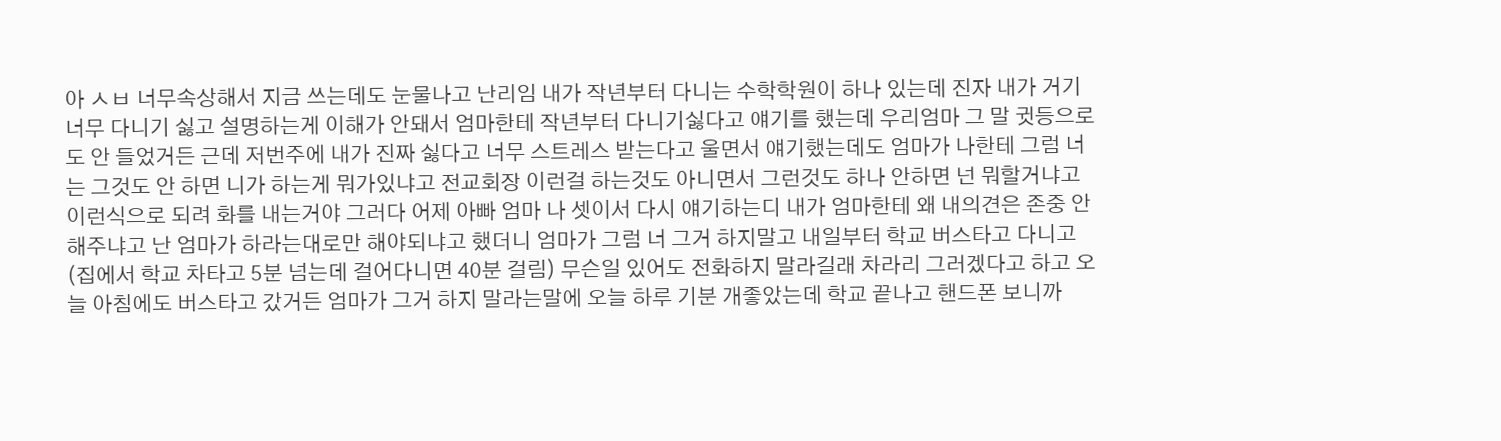아 ㅅㅂ 너무속상해서 지금 쓰는데도 눈물나고 난리임 내가 작년부터 다니는 수학학원이 하나 있는데 진자 내가 거기 너무 다니기 싫고 설명하는게 이해가 안돼서 엄마한테 작년부터 다니기싫다고 얘기를 했는데 우리엄마 그 말 귓등으로도 안 들었거든 근데 저번주에 내가 진짜 싫다고 너무 스트레스 받는다고 울면서 얘기했는데도 엄마가 나한테 그럼 너는 그것도 안 하면 니가 하는게 뭐가있냐고 전교회장 이런걸 하는것도 아니면서 그런것도 하나 안하면 넌 뭐할거냐고 이런식으로 되려 화를 내는거야 그러다 어제 아빠 엄마 나 셋이서 다시 얘기하는디 내가 엄마한테 왜 내의견은 존중 안해주냐고 난 엄마가 하라는대로만 해야되냐고 했더니 엄마가 그럼 너 그거 하지말고 내일부터 학교 버스타고 다니고 (집에서 학교 차타고 5분 넘는데 걸어다니면 40분 걸림) 무슨일 있어도 전화하지 말라길래 차라리 그러겠다고 하고 오늘 아침에도 버스타고 갔거든 엄마가 그거 하지 말라는말에 오늘 하루 기분 개좋았는데 학교 끝나고 핸드폰 보니까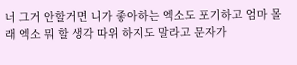너 그거 안할거면 니가 좋아하는 엑소도 포기하고 엄마 몰래 엑소 뭐 할 생각 따위 하지도 말라고 문자가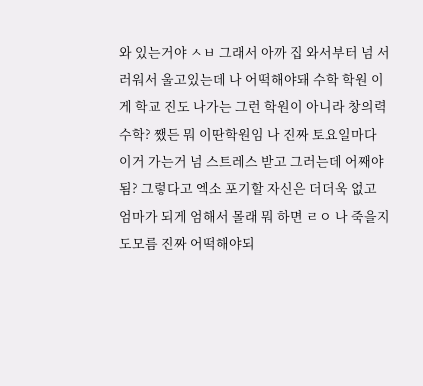와 있는거야 ㅅㅂ 그래서 아까 집 와서부터 넘 서러워서 울고있는데 나 어떡해야돼 수학 학원 이게 학교 진도 나가는 그런 학원이 아니라 창의력 수학? 쨌든 뭐 이딴학원임 나 진짜 토요일마다 이거 가는거 넘 스트레스 받고 그러는데 어째야됨? 그렇다고 엑소 포기할 자신은 더더욱 없고 엄마가 되게 엄해서 몰래 뭐 하면 ㄹㅇ 나 죽을지도모름 진짜 어떡해야되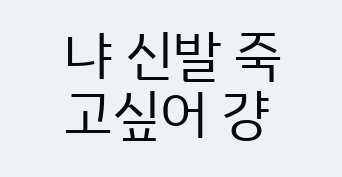냐 신발 죽고싶어 걍